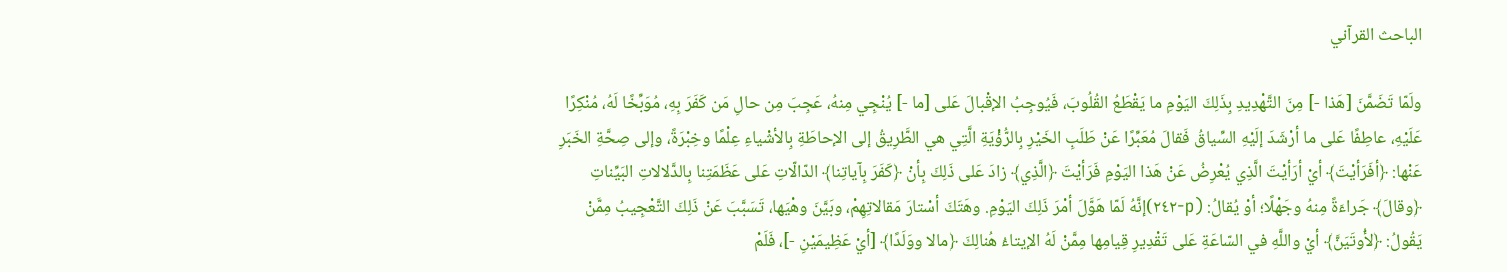الباحث القرآني

ولَمّا تَضَمَّنَ [هَذا -] مِنَ التَّهْدِيدِ بِذَلِكَ اليَوْمِ ما يَقْطَعُ القُلُوبَ، فَيُوجِبُ الإقْبالَ عَلى [ما -] يُنْجِي مِنهُ، عَجِبَ مِن حالِ مَن كَفَرَ بِهِ، مُوَبِّخًا لَهُ، مُنْكِرًا عَلَيْهِ، عاطِفًا عَلى ما أرْشَدَ إلَيْهِ السِّياقُ فَقالَ مُعَبِّرًا عَنْ طَلَبِ الخَيْرِ بِالرُّؤْيَةِ الَّتِي هي الطَّرِيقُ إلى الإحاطَةِ بِالأشْياءِ عِلْمًا وخِبْرَةً، وإلى صِحَّةِ الخَبَرِ عَنْها: ﴿أفَرَأيْتَ﴾ أيْ أرَأيْتَ الَّذِي يُعْرِضُ عَنْ هَذا اليَوْمِ فَرَأيْتَ ﴿الَّذِي﴾ زادَ عَلى ذَلِكَ بِأنْ ﴿كَفَرَ بِآياتِنا﴾ الدّالّاتِ عَلى عَظَمَتِنا بِالدَّلالاتِ البَيِّناتِ ﴿وقالَ﴾ جَراءَةً مِنهُ وجَهْلًا؛ أوْ يُقالُ: (p-٢٤٢)إنَّهُ لَمّا هَوَّلَ أمْرَ ذَلِكَ اليَوْمِ. وهَتَكَ أسْتارَ مَقالاتِهِمْ، وبَيَّنَ وهْيَها، تَسَبَّبَ عَنْ ذَلِكَ التَّعْجِيبُ مِمَّنْ يَقُولُ: ﴿لأُوتَيَنَّ﴾ أيْ واللَّهِ في السّاعَةِ عَلى تَقْدِيرِ قِيامِها مِمَّنْ لَهُ الإيتاءُ هُنالِكَ ﴿مالا ووَلَدًا﴾ [أيْ عَظِيمَيْنِ -]، فَلَمْ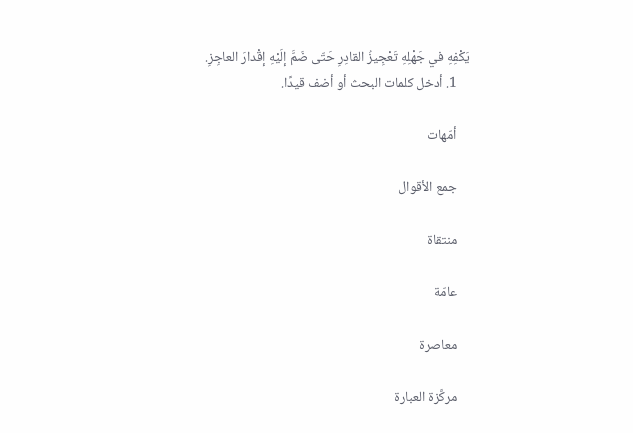يَكْفِهِ في جَهْلِهِ تَعْجِيزُ القادِرِ حَتّى ضَمَّ إلَيْهِ إقْدارَ العاجِزِ.
    1. أدخل كلمات البحث أو أضف قيدًا.

    أمّهات

    جمع الأقوال

    منتقاة

    عامّة

    معاصرة

    مركَّزة العبارة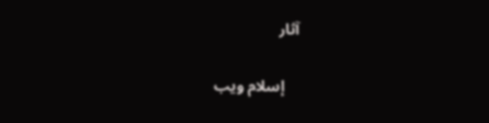آثار

    إسلام ويب